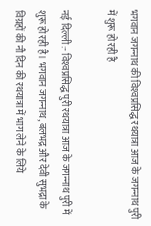भगवान जगन्‍नाथ की विश्‍वप्रसिद्ध रथयात्रा आज के जगन्‍नाथ पुरी में शुरू हो रही है

नई दिल्ली :- विश्‍वप्रसिद्ध पुरी रथयात्रा आज के जगन्‍नाथ पुरी में शुरू हो रही है। भगवान जगन्‍नाथ, बलभद्र और देवी सुभद्रा के विग्रहों की नौ दिन की रथयात्रा में भाग लेने के लिये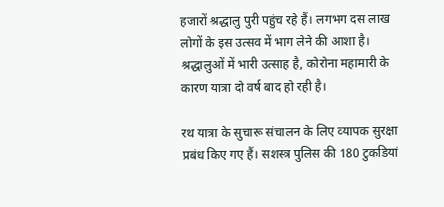हजारों श्रद्धालु पुरी पहुंच रहे हैं। लगभग दस लाख लोगों के इस उत्सव में भाग लेने की आशा है। श्रद्धालुओं में भारी उत्‍साह है, कोरोना महामारी के कारण यात्रा दो वर्ष बाद हो रही है।

रथ यात्रा के सुचारू संचालन के लिए व्‍यापक सुरक्षा प्रबंध किए गए हैं। सशस्‍त्र पुलिस की 180 टुकडियां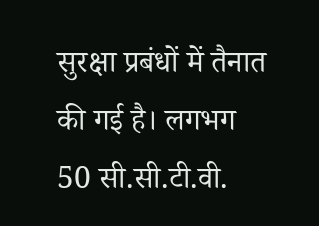सुरक्षा प्रबंधों में तैनात की गई है। लगभग 50 सी.सी.टी.वी.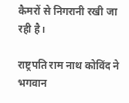कैमरों से निगरानी रखी जा रही है।

राष्ट्रपति राम नाथ कोविंद ने भगवान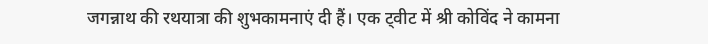जगन्नाथ की रथयात्रा की शुभकामनाएं दी हैं। एक ट्वीट में श्री कोविंद ने कामना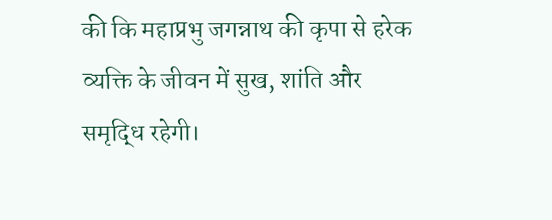की कि महाप्रभु जगन्नाथ की कृपा से हरेक व्यक्ति के जीवन में सुख, शांति और समृद्धि रहेगी।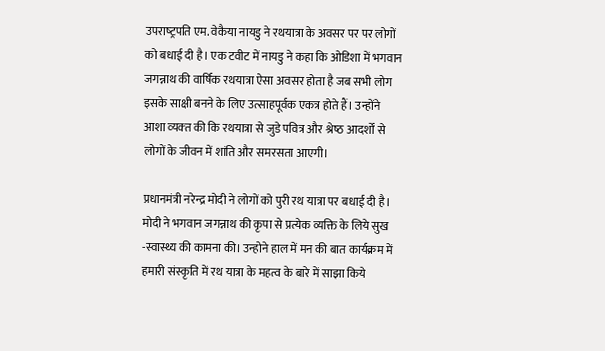उपराष्‍ट्रपति एम. वेकैया नायडु ने रथयात्रा के अवसर पर पर लोगों को बधाई दी है। एक टवीट में नायडु ने कहा कि ओडिशा में भगवान जगन्नाथ की वार्षिक रथयात्रा ऐसा अवसर होता है जब सभी लोग इसके साक्षी बनने के लिए उत्साहपूर्वक एकत्र होते हैं। उन्‍होंने आशा व्‍यक्‍त की कि रथयात्रा से जुडे पवित्र और श्रेष्‍ठ आदर्शों से लोगों के जीवन में शांति और समरसता आएगी।

प्रधानमंत्री नरेन्द्र मोदी ने लोगों को पुरी रथ यात्रा पर बधाई दी है। मोदी ने भगवान जगन्नाथ की कृपा से प्रत्येक व्यक्ति के लिये सुख -स्वास्थ्य की कामना की। उन्होने हाल में मन की बात कार्यक्रम में हमारी संस्कृति में रथ यात्रा के महत्व के बारे में साझा किये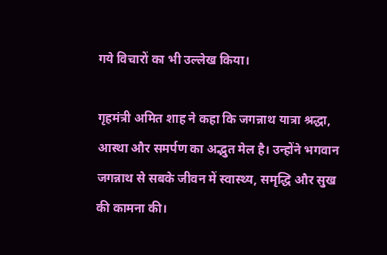गये विचारों का भी उल्लेख किया।

गृहमंत्री अमित शाह ने कहा कि जगन्नाथ यात्रा श्रद्धा, आस्था और समर्पण का अद्भुत मेल है। उन्होंने भगवान जगन्नाथ से सबके जीवन में स्वास्थ्य, समृद्धि और सुख की कामना की।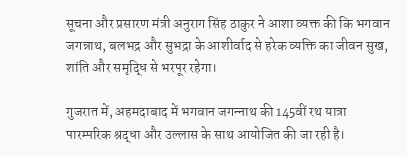सूचना और प्रसारण मंत्री अनुराग सिंह ठाकुर ने आशा व्यक्त की कि भगवान जगन्नाथ, बलभद्र और सुभद्रा के आशीर्वाद से हरेक व्यक्ति का जीवन सुख, शांति और समृद्धि से भरपूर रहेगा।

गुजरात में, अहमदाबाद में भगवान जगन्‍नाथ की 145वीं रथ यात्रा पारम्‍परिक श्रद्धा और उल्‍लास के साथ आयोजित की जा रही है।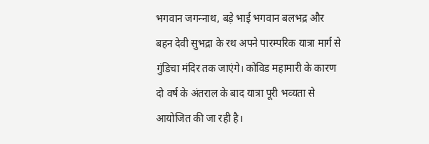भगवान जगन्‍नाथ, बड़े भाई भगवान बलभद्र और बहन देवी सुभद्रा के रथ अपने पारम्‍परिक यात्रा मार्ग से गुंडिचा मंदिर तक जाएंगे। कोविड महामारी के कारण दो वर्ष के अंतराल के बाद यात्रा पूरी भव्‍यता से आयोजित की जा रही है।